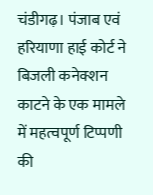चंडीगढ़। पंजाब एवं हरियाणा हाई कोर्ट ने बिजली कनेक्शन काटने के एक मामले में महत्वपूर्ण टिप्पणी की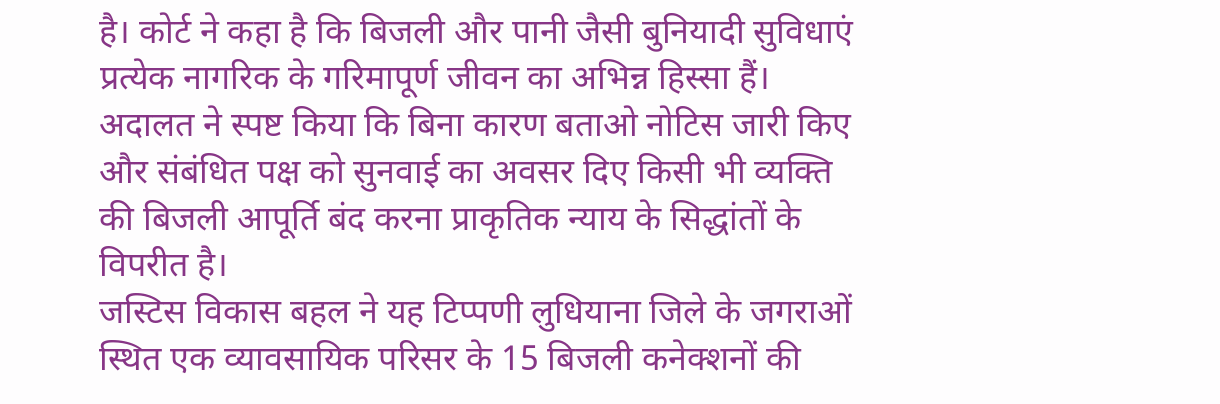है। कोर्ट ने कहा है कि बिजली और पानी जैसी बुनियादी सुविधाएं प्रत्येक नागरिक के गरिमापूर्ण जीवन का अभिन्न हिस्सा हैं। अदालत ने स्पष्ट किया कि बिना कारण बताओ नोटिस जारी किए और संबंधित पक्ष को सुनवाई का अवसर दिए किसी भी व्यक्ति की बिजली आपूर्ति बंद करना प्राकृतिक न्याय के सिद्धांतों के विपरीत है।
जस्टिस विकास बहल ने यह टिप्पणी लुधियाना जिले के जगराओं स्थित एक व्यावसायिक परिसर के 15 बिजली कनेक्शनों की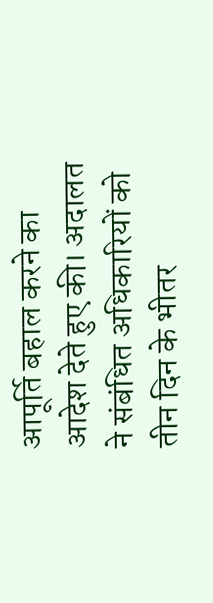आपूर्ति बहाल करने का आदेश देते हुए की। अदालत ने संबंधित अधिकारियों को तीन दिन के भीतर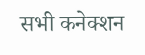सभी कनेक्शन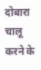दोबारा चालू करने के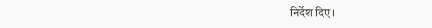निर्देश दिए।